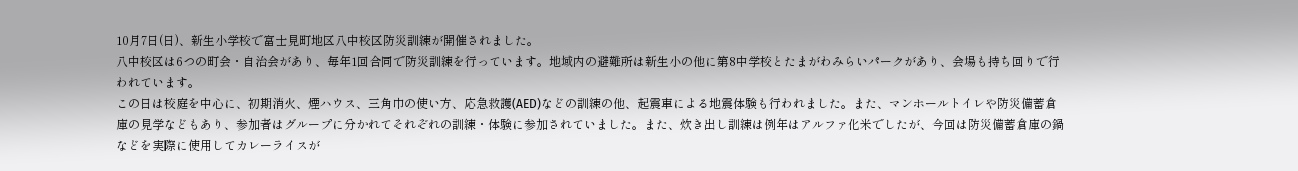10月7日(日)、新生小学校で富士見町地区八中校区防災訓練が開催されました。
八中校区は6つの町会・自治会があり、毎年1回合同で防災訓練を行っています。地域内の避難所は新生小の他に第8中学校とたまがわみらいパークがあり、会場も持ち回りで行われています。
この日は校庭を中心に、初期消火、煙ハウス、三角巾の使い方、応急救護(AED)などの訓練の他、起震車による地震体験も行われました。また、マンホールトイレや防災備蓄倉庫の見学などもあり、参加者はグループに分かれてそれぞれの訓練・体験に参加されていました。また、炊き出し訓練は例年はアルファ化米でしたが、今回は防災備蓄倉庫の鍋などを実際に使用してカレーライスが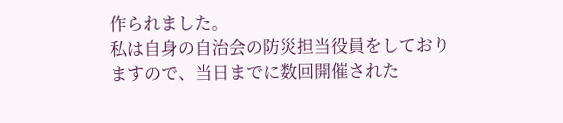作られました。
私は自身の自治会の防災担当役員をしておりますので、当日までに数回開催された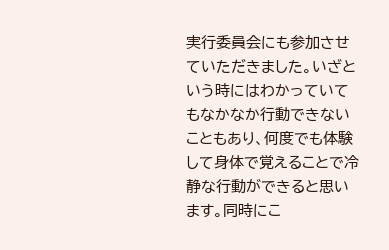実行委員会にも参加させていただきました。いざという時にはわかっていてもなかなか行動できないこともあり、何度でも体験して身体で覚えることで冷静な行動ができると思います。同時にこ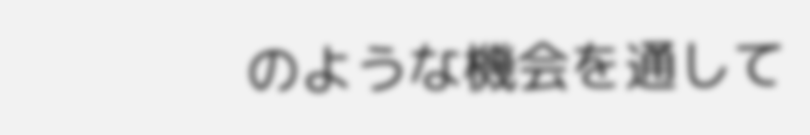のような機会を通して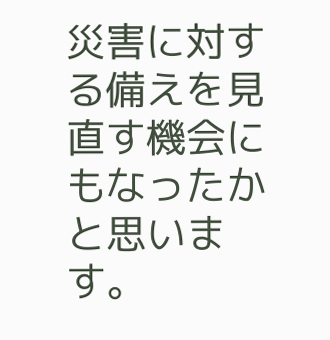災害に対する備えを見直す機会にもなったかと思います。